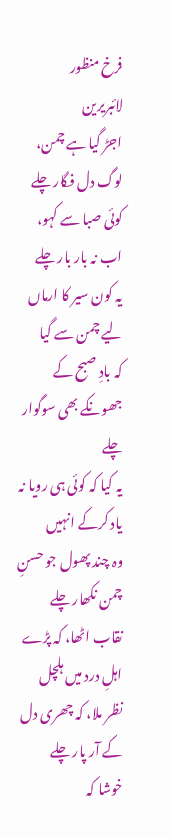فرخ منظور
لائبریرین
اجڑ گیا ہے چمن، لوگ دل فگار چلے
کوئی صبا سے کہو، اب نہ بار بار چلے
یہ کون سیر کا ارماں لیے چمن سے گیا
کہ بادِ صبح کے جھونکے بھی سوگوار چلے
یہ کیا کہ کوئی ہی رویا نہ یاد کرکے انہیں
وہ چند پھول جو حسنِ چمن نکھار چلے
نقاب اٹھا، کہ پڑے اہلِ درد میں ہلچل
نظر ملا، کہ چھری دل کے آر پار چلے
خوشا کہ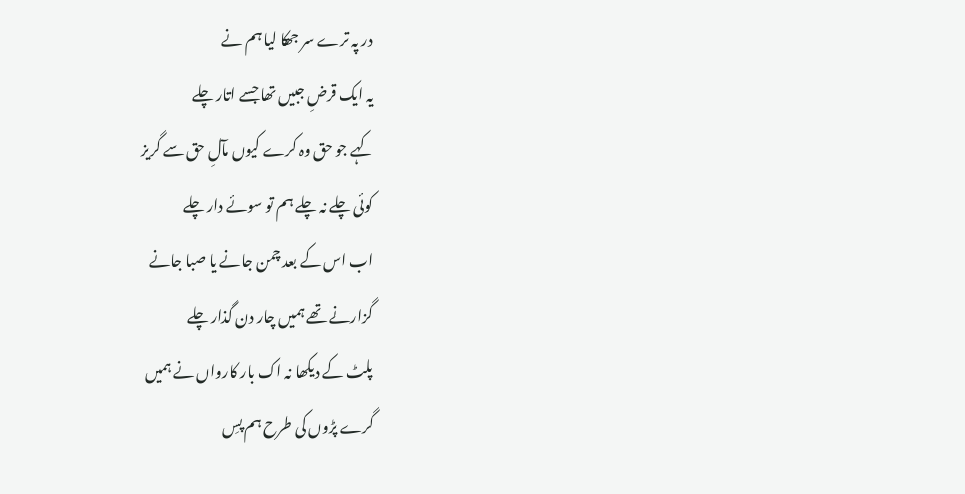در پہ ترے سر جھکا لیا ہم نے
یہ ایک قرضِ جبیں تھا جسے اتار چلے
کہے جو حق وہ کرے کیوں مآلِ حق سے گریز
کوئی چلے نہ چلے ہم تو سوئے دار چلے
اب اس کے بعد چمن جانے یا صبا جانے
گزارنے تھے ہمیں چار دن گذار چلے
پلٹ کے دیکھا نہ اک بار کارواں نے ہمیں
گرے پڑوں کی طرح ہم پسِ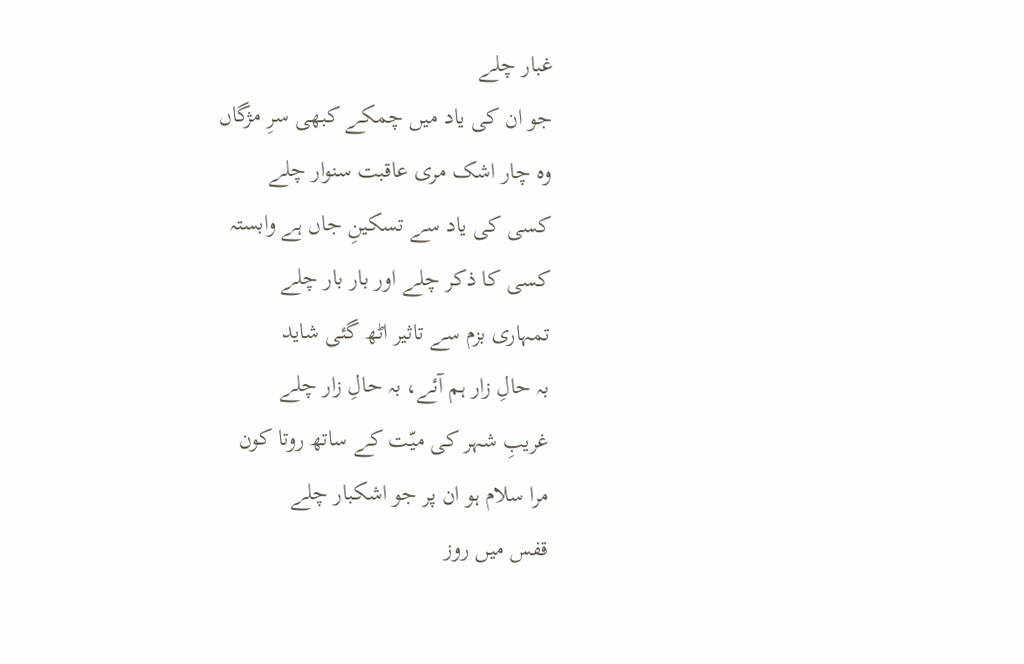غبار چلے
جو ان کی یاد میں چمکے کبھی سرِ مژگاں
وہ چار اشک مری عاقبت سنوار چلے
کسی کی یاد سے تسکینِ جاں ہے وابستہ
کسی کا ذکر چلے اور بار بار چلے
تمہاری بزم سے تاثیر اٹھ گئی شاید
بہ حالِ زار ہم آئے، بہ حالِ زار چلے
غریبِ شہر کی میّت کے ساتھ روتا کون
مرا سلام ہو ان پر جو اشکبار چلے
قفس میں روز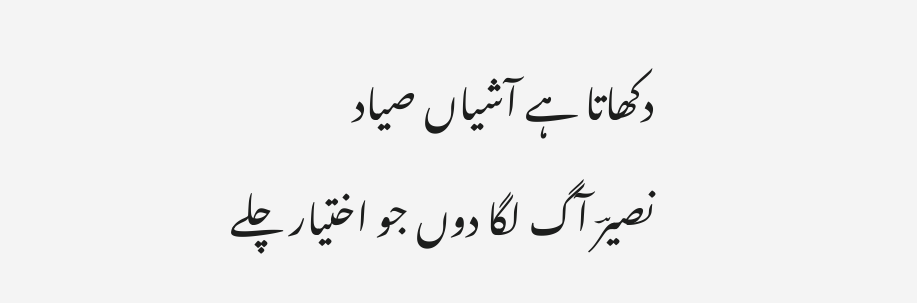دکھاتا ہے آشیاں صیاد
نصیرؔ آگ لگا دوں جو اختیار چلے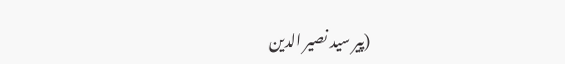(پیر سید نصیر الدین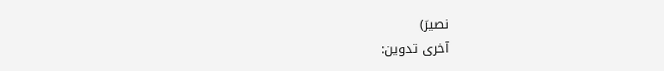نصیرؔ)
آخری تدوین: